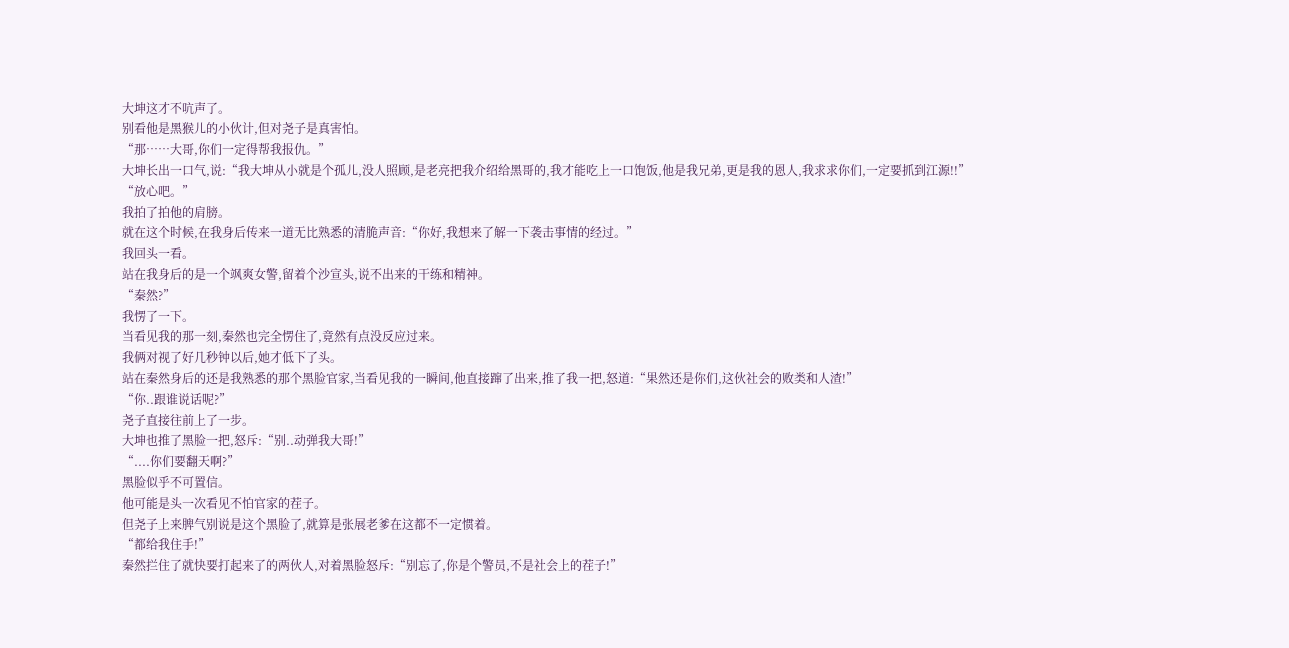大坤这才不吭声了。
别看他是黑猴儿的小伙计,但对尧子是真害怕。
“那……大哥,你们一定得帮我报仇。”
大坤长出一口气,说:“我大坤从小就是个孤儿,没人照顾,是老亮把我介绍给黑哥的,我才能吃上一口饱饭,他是我兄弟,更是我的恩人,我求求你们,一定要抓到江源!!”
“放心吧。”
我拍了拍他的肩膀。
就在这个时候,在我身后传来一道无比熟悉的清脆声音:“你好,我想来了解一下袭击事情的经过。”
我回头一看。
站在我身后的是一个飒爽女警,留着个沙宣头,说不出来的干练和精神。
“秦然?”
我愣了一下。
当看见我的那一刻,秦然也完全愣住了,竟然有点没反应过来。
我俩对视了好几秒钟以后,她才低下了头。
站在秦然身后的还是我熟悉的那个黑脸官家,当看见我的一瞬间,他直接蹿了出来,推了我一把,怒道:“果然还是你们,这伙社会的败类和人渣!”
“你..跟谁说话呢?”
尧子直接往前上了一步。
大坤也推了黑脸一把,怒斥:“别..动弹我大哥!”
“....你们要翻天啊?”
黑脸似乎不可置信。
他可能是头一次看见不怕官家的茬子。
但尧子上来脾气别说是这个黑脸了,就算是张展老爹在这都不一定惯着。
“都给我住手!”
秦然拦住了就快要打起来了的两伙人,对着黑脸怒斥:“别忘了,你是个警员,不是社会上的茬子!”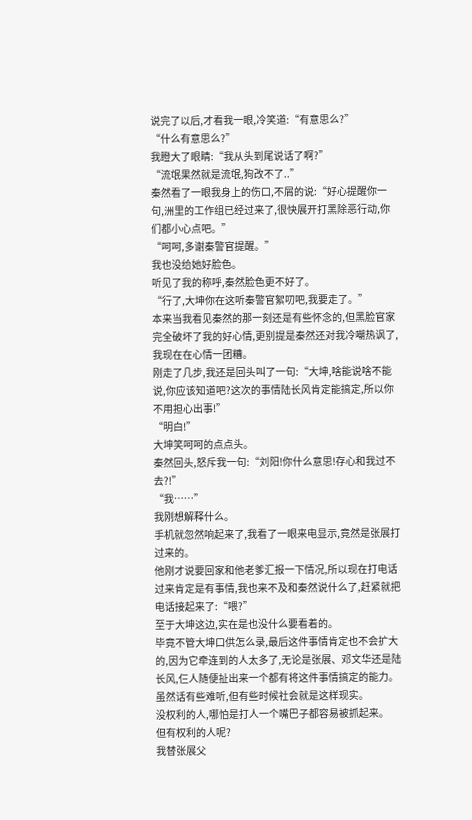说完了以后,才看我一眼,冷笑道:“有意思么?”
“什么有意思么?”
我瞪大了眼睛:“我从头到尾说话了啊?”
“流氓果然就是流氓,狗改不了..”
秦然看了一眼我身上的伤口,不屑的说:“好心提醒你一句,洲里的工作组已经过来了,很快展开打黑除恶行动,你们都小心点吧。”
“呵呵,多谢秦警官提醒。”
我也没给她好脸色。
听见了我的称呼,秦然脸色更不好了。
“行了,大坤你在这听秦警官絮叨吧,我要走了。”
本来当我看见秦然的那一刻还是有些怀念的,但黑脸官家完全破坏了我的好心情,更别提是秦然还对我冷嘲热讽了,我现在在心情一团糟。
刚走了几步,我还是回头叫了一句:“大坤,啥能说啥不能说,你应该知道吧?这次的事情陆长风肯定能搞定,所以你不用担心出事!”
“明白!”
大坤笑呵呵的点点头。
秦然回头,怒斥我一句:“刘阳!你什么意思!存心和我过不去?!”
“我……”
我刚想解释什么。
手机就忽然响起来了,我看了一眼来电显示,竟然是张展打过来的。
他刚才说要回家和他老爹汇报一下情况,所以现在打电话过来肯定是有事情,我也来不及和秦然说什么了,赶紧就把电话接起来了:“喂?”
至于大坤这边,实在是也没什么要看着的。
毕竟不管大坤口供怎么录,最后这件事情肯定也不会扩大的,因为它牵连到的人太多了,无论是张展、邓文华还是陆长风,仨人随便扯出来一个都有将这件事情搞定的能力。
虽然话有些难听,但有些时候社会就是这样现实。
没权利的人,哪怕是打人一个嘴巴子都容易被抓起来。
但有权利的人呢?
我替张展父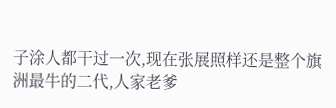子涂人都干过一次,现在张展照样还是整个旗洲最牛的二代,人家老爹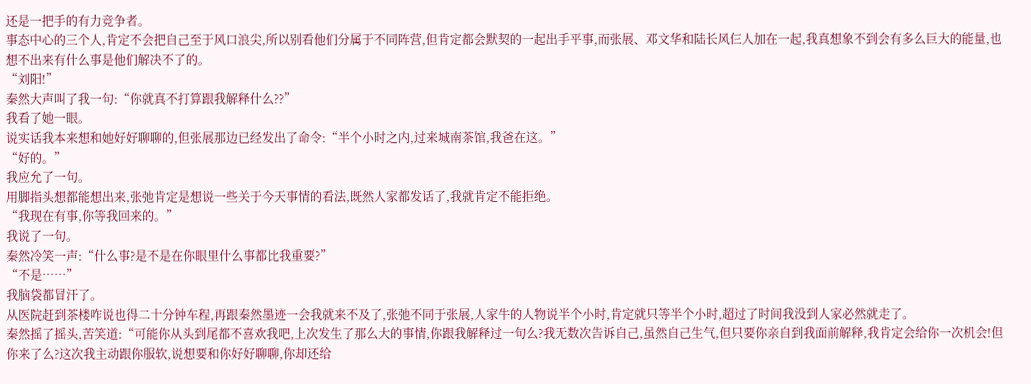还是一把手的有力竞争者。
事态中心的三个人,肯定不会把自己至于风口浪尖,所以别看他们分属于不同阵营,但肯定都会默契的一起出手平事,而张展、邓文华和陆长风仨人加在一起,我真想象不到会有多么巨大的能量,也想不出来有什么事是他们解决不了的。
“刘阳!”
秦然大声叫了我一句:“你就真不打算跟我解释什么??”
我看了她一眼。
说实话我本来想和她好好聊聊的,但张展那边已经发出了命令:“半个小时之内,过来城南茶馆,我爸在这。”
“好的。”
我应允了一句。
用脚指头想都能想出来,张弛肯定是想说一些关于今天事情的看法,既然人家都发话了,我就肯定不能拒绝。
“我现在有事,你等我回来的。”
我说了一句。
秦然冷笑一声:“什么事?是不是在你眼里什么事都比我重要?”
“不是……”
我脑袋都冒汗了。
从医院赶到茶楼咋说也得二十分钟车程,再跟秦然墨迹一会我就来不及了,张弛不同于张展,人家牛的人物说半个小时,肯定就只等半个小时,超过了时间我没到人家必然就走了。
秦然摇了摇头,苦笑道:“可能你从头到尾都不喜欢我吧,上次发生了那么大的事情,你跟我解释过一句么?我无数次告诉自己,虽然自己生气,但只要你亲自到我面前解释,我肯定会给你一次机会!但你来了么?这次我主动跟你服软,说想要和你好好聊聊,你却还给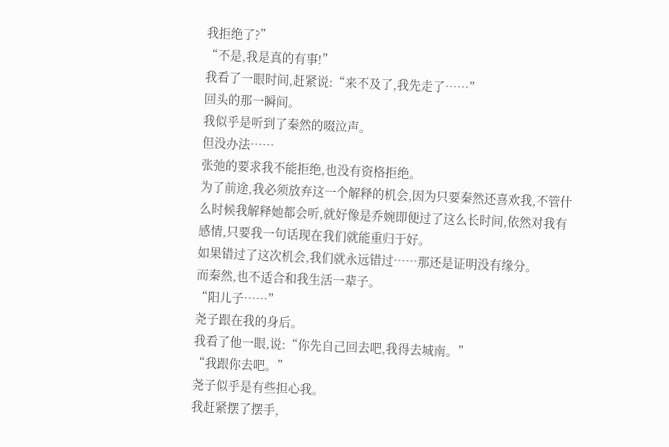我拒绝了?”
“不是,我是真的有事!”
我看了一眼时间,赶紧说:“来不及了,我先走了……”
回头的那一瞬间。
我似乎是听到了秦然的啜泣声。
但没办法……
张弛的要求我不能拒绝,也没有资格拒绝。
为了前途,我必须放弃这一个解释的机会,因为只要秦然还喜欢我,不管什么时候我解释她都会听,就好像是乔婉即便过了这么长时间,依然对我有感情,只要我一句话现在我们就能重归于好。
如果错过了这次机会,我们就永远错过……那还是证明没有缘分。
而秦然,也不适合和我生活一辈子。
“阳儿子……”
尧子跟在我的身后。
我看了他一眼,说:“你先自己回去吧,我得去城南。”
“我跟你去吧。”
尧子似乎是有些担心我。
我赶紧摆了摆手,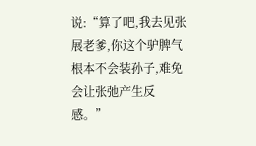说:“算了吧,我去见张展老爹,你这个驴脾气根本不会装孙子,难免会让张弛产生反感。”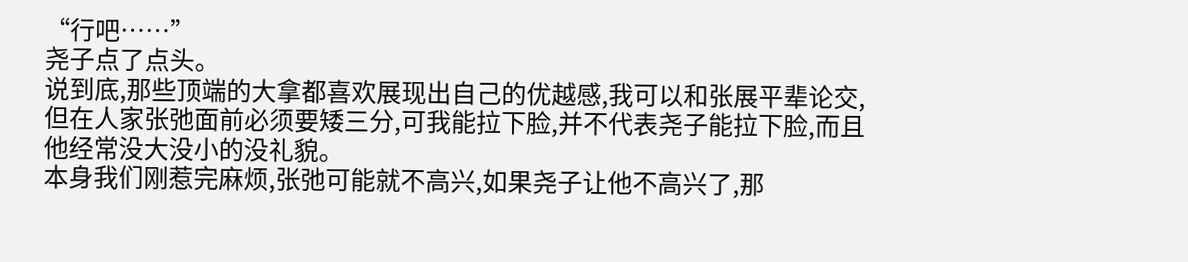“行吧……”
尧子点了点头。
说到底,那些顶端的大拿都喜欢展现出自己的优越感,我可以和张展平辈论交,但在人家张弛面前必须要矮三分,可我能拉下脸,并不代表尧子能拉下脸,而且他经常没大没小的没礼貌。
本身我们刚惹完麻烦,张弛可能就不高兴,如果尧子让他不高兴了,那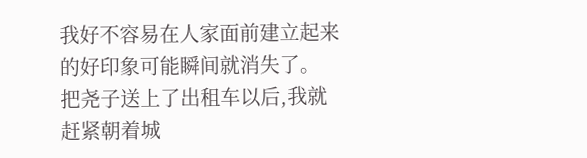我好不容易在人家面前建立起来的好印象可能瞬间就消失了。
把尧子送上了出租车以后,我就赶紧朝着城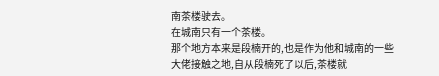南茶楼驶去。
在城南只有一个茶楼。
那个地方本来是段楠开的,也是作为他和城南的一些大佬接触之地,自从段楠死了以后,茶楼就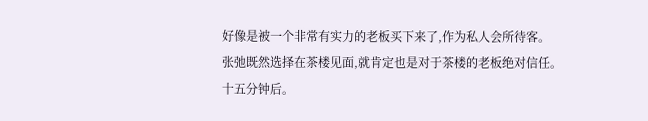好像是被一个非常有实力的老板买下来了,作为私人会所待客。
张弛既然选择在茶楼见面,就肯定也是对于茶楼的老板绝对信任。
十五分钟后。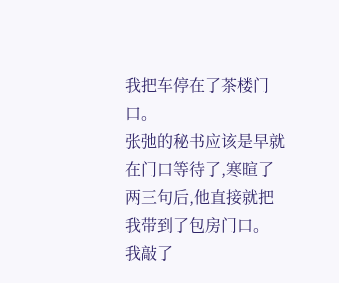我把车停在了茶楼门口。
张弛的秘书应该是早就在门口等待了,寒暄了两三句后,他直接就把我带到了包房门口。
我敲了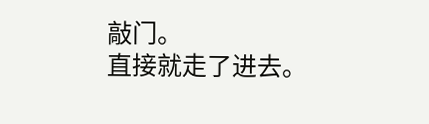敲门。
直接就走了进去。